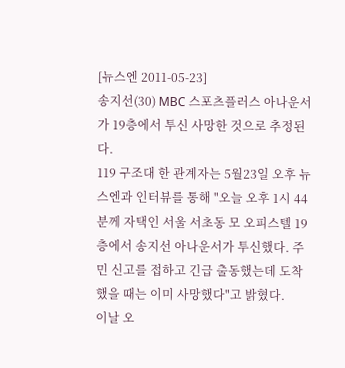[뉴스엔 2011-05-23]
송지선(30) MBC 스포츠플러스 아나운서가 19층에서 투신 사망한 것으로 추정된다.
119 구조대 한 관계자는 5월23일 오후 뉴스엔과 인터뷰를 통해 "오늘 오후 1시 44분께 자택인 서울 서초동 모 오피스텔 19층에서 송지선 아나운서가 투신했다. 주민 신고를 접하고 긴급 출동했는데 도착했을 때는 이미 사망했다"고 밝혔다.
이날 오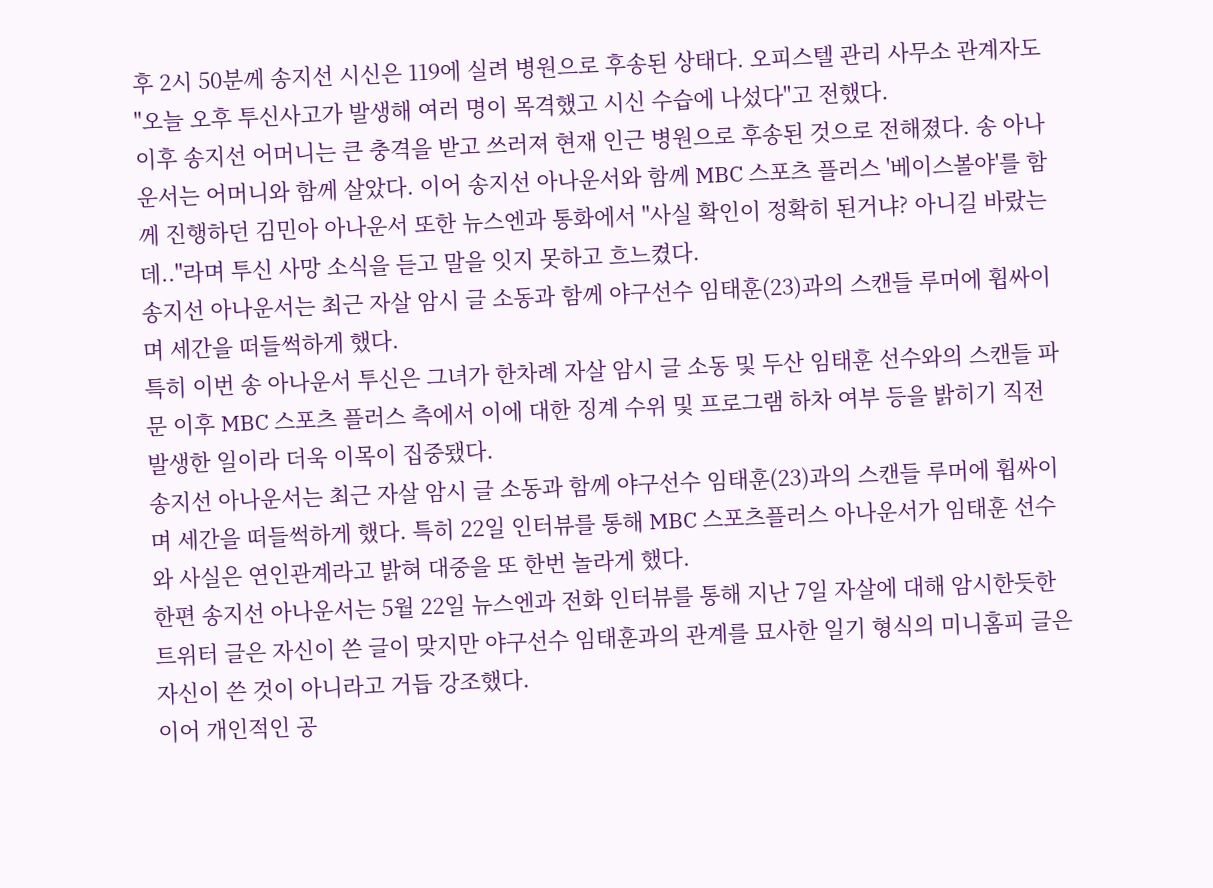후 2시 50분께 송지선 시신은 119에 실려 병원으로 후송된 상태다. 오피스텔 관리 사무소 관계자도 "오늘 오후 투신사고가 발생해 여러 명이 목격했고 시신 수습에 나섰다"고 전했다.
이후 송지선 어머니는 큰 충격을 받고 쓰러져 현재 인근 병원으로 후송된 것으로 전해졌다. 송 아나운서는 어머니와 함께 살았다. 이어 송지선 아나운서와 함께 MBC 스포츠 플러스 '베이스볼야'를 함께 진행하던 김민아 아나운서 또한 뉴스엔과 통화에서 "사실 확인이 정확히 된거냐? 아니길 바랐는데.."라며 투신 사망 소식을 듣고 말을 잇지 못하고 흐느켰다.
송지선 아나운서는 최근 자살 암시 글 소동과 함께 야구선수 임태훈(23)과의 스캔들 루머에 휩싸이며 세간을 떠들썩하게 했다.
특히 이번 송 아나운서 투신은 그녀가 한차례 자살 암시 글 소동 및 두산 임태훈 선수와의 스캔들 파문 이후 MBC 스포츠 플러스 측에서 이에 대한 징계 수위 및 프로그램 하차 여부 등을 밝히기 직전 발생한 일이라 더욱 이목이 집중됐다.
송지선 아나운서는 최근 자살 암시 글 소동과 함께 야구선수 임태훈(23)과의 스캔들 루머에 휩싸이며 세간을 떠들썩하게 했다. 특히 22일 인터뷰를 통해 MBC 스포츠플러스 아나운서가 임태훈 선수와 사실은 연인관계라고 밝혀 대중을 또 한번 놀라게 했다.
한편 송지선 아나운서는 5월 22일 뉴스엔과 전화 인터뷰를 통해 지난 7일 자살에 대해 암시한듯한 트위터 글은 자신이 쓴 글이 맞지만 야구선수 임태훈과의 관계를 묘사한 일기 형식의 미니홈피 글은 자신이 쓴 것이 아니라고 거듭 강조했다.
이어 개인적인 공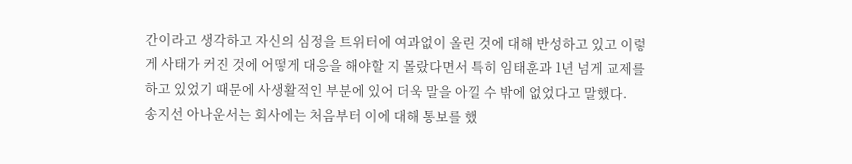간이라고 생각하고 자신의 심정을 트위터에 여과없이 올린 것에 대해 반성하고 있고 이렇게 사태가 커진 것에 어떻게 대응을 해야할 지 몰랐다면서 특히 임태훈과 1년 넘게 교제를 하고 있었기 때문에 사생활적인 부분에 있어 더욱 말을 아낄 수 밖에 없었다고 말했다.
송지선 아나운서는 회사에는 처음부터 이에 대해 통보를 했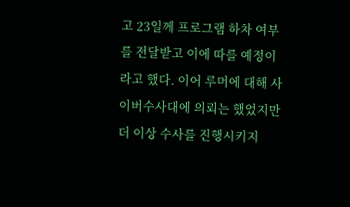고 23일께 프로그램 하차 여부를 전달받고 이에 따를 예정이라고 했다. 이어 루머에 대해 사이버수사대에 의뢰는 했었지만 더 이상 수사를 진행시키지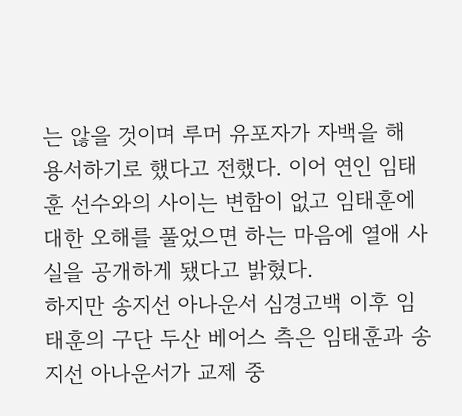는 않을 것이며 루머 유포자가 자백을 해 용서하기로 했다고 전했다. 이어 연인 임태훈 선수와의 사이는 변함이 없고 임태훈에 대한 오해를 풀었으면 하는 마음에 열애 사실을 공개하게 됐다고 밝혔다.
하지만 송지선 아나운서 심경고백 이후 임태훈의 구단 두산 베어스 측은 임태훈과 송지선 아나운서가 교제 중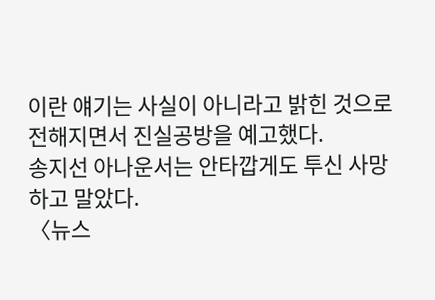이란 얘기는 사실이 아니라고 밝힌 것으로 전해지면서 진실공방을 예고했다.
송지선 아나운서는 안타깝게도 투신 사망하고 말았다.
〈뉴스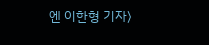엔 이한형 기자〉